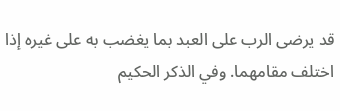قد يرضى الرب على العبد بما يغضب به على غيره إذا اختلف مقامهما. وفي الذكر الحكيم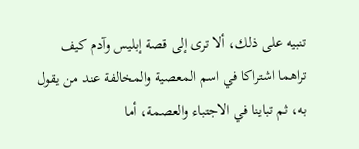تنبيه على ذلك، ألا ترى إلى قصة إبليس وآدم كيف تراهما اشتراكا في اسم المعصية والمخالفة عند من يقول به، ثم تباينا في الاجتباء والعصمة، أما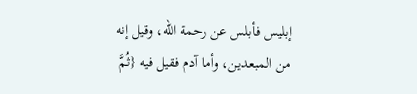إبليس فأبلس عن رحمة الله، وقيل إنه من المبعدين، وأما آدم فقيل فيه {ثُمَّ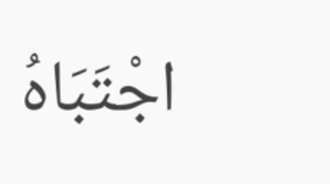اجْتَبَاهُ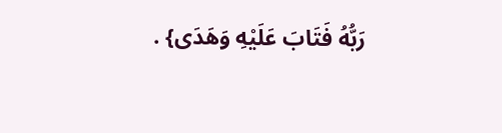رَبُّهُ فَتَابَ عَلَيْهِ وَهَدَى} .